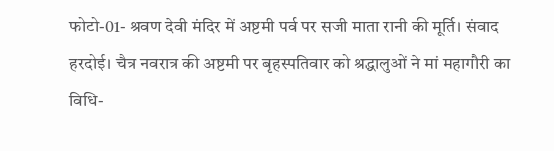फोटो-01- श्रवण देवी मंदिर में अष्टमी पर्व पर सजी माता रानी की मूर्ति। संवाद
हरदोई। चैत्र नवरात्र की अष्टमी पर बृहस्पतिवार को श्रद्धालुओं ने मां महागौरी का विधि-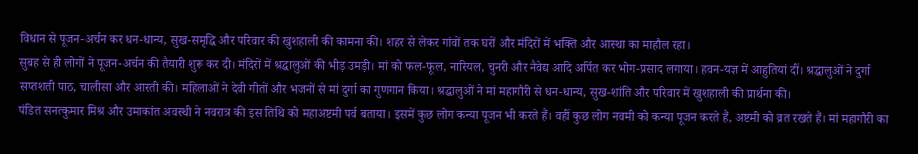विधान से पूजन-अर्चन कर धन-धान्य, सुख-समृद्धि और परिवार की खुशहाली की कामना की। शहर से लेकर गांवों तक घरों और मंदिरों में भक्ति और आस्था का माहौल रहा।
सुबह से ही लोगों ने पूजन-अर्चन की तैयारी शुरू कर दी। मंदिरों में श्रद्धालुओं की भीड़ उमड़ी। मां को फल-फूल, नारियल, चुनरी और नैवेद्य आदि अर्पित कर भोग-प्रसाद लगाया। हवन-यज्ञ में आहुतियां दीं। श्रद्धालुओं ने दुर्गा सप्तशती पाठ, चालीसा और आरती की। महिलाओं ने देवी गीतों और भजनों से मां दुर्गा का गुणगान किया। श्रद्धालुओं ने मां महागौरी से धन-धान्य, सुख-शांति और परिवार में खुशहाली की प्रार्थना की।
पंडित सनत्कुमार मिश्र और उमाकांत अवस्थी ने नवरात्र की इस तिथि को महाअष्टमी पर्व बताया। इसमें कुछ लोग कन्या पूजन भी करते हैं। वहीं कुछ लोग नवमी को कन्या पूजन करते हैं, अष्टमी को व्रत रखते हैं। मां महागौरी का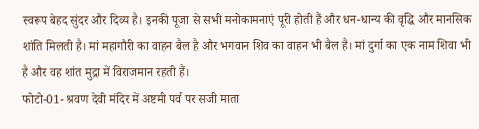स्वरूप बेहद सुंदर और दिव्य है। इनकी पूजा से सभी मनोकामनाएं पूरी होती हैं और धन-धान्य की वृद्धि और मानसिक शांति मिलती है। मां महागौरी का वाहन बैल है और भगवान शिव का वाहन भी बैल है। मां दुर्गा का एक नाम शिवा भी है और वह शांत मुद्रा में विराजमान रहती हैं।
फोटो-01- श्रवण देवी मंदिर में अष्टमी पर्व पर सजी माता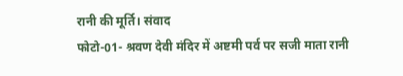रानी की मूर्ति। संवाद
फोटो-01- श्रवण देवी मंदिर में अष्टमी पर्व पर सजी माता रानी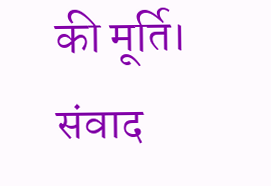की मूर्ति। संवाद